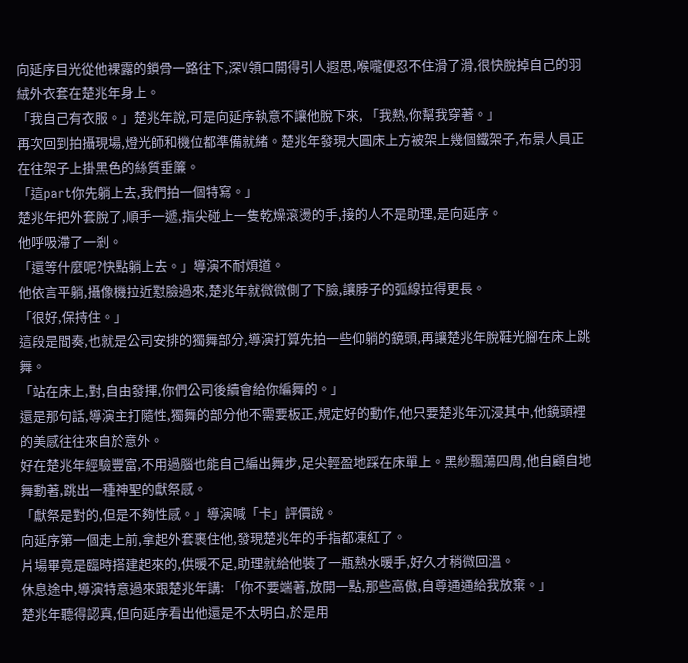向延序目光從他裸露的鎖骨一路往下,深V領口開得引人遐思,喉嚨便忍不住滑了滑,很快脫掉自己的羽絨外衣套在楚兆年身上。
「我自己有衣服。」楚兆年說,可是向延序執意不讓他脫下來, 「我熱,你幫我穿著。」
再次回到拍攝現場,燈光師和機位都準備就緒。楚兆年發現大圓床上方被架上幾個鐵架子,布景人員正在往架子上掛黑色的絲質垂簾。
「這part你先躺上去,我們拍一個特寫。」
楚兆年把外套脫了,順手一遞,指尖碰上一隻乾燥滾燙的手,接的人不是助理,是向延序。
他呼吸滯了一剎。
「還等什麼呢?快點躺上去。」導演不耐煩道。
他依言平躺,攝像機拉近懟臉過來,楚兆年就微微側了下臉,讓脖子的弧線拉得更長。
「很好,保持住。」
這段是間奏,也就是公司安排的獨舞部分,導演打算先拍一些仰躺的鏡頭,再讓楚兆年脫鞋光腳在床上跳舞。
「站在床上,對,自由發揮,你們公司後續會給你編舞的。」
還是那句話,導演主打隨性,獨舞的部分他不需要板正,規定好的動作,他只要楚兆年沉浸其中,他鏡頭裡的美感往往來自於意外。
好在楚兆年經驗豐富,不用過腦也能自己編出舞步,足尖輕盈地踩在床單上。黑紗飄蕩四周,他自顧自地舞動著,跳出一種神聖的獻祭感。
「獻祭是對的,但是不夠性感。」導演喊「卡」評價說。
向延序第一個走上前,拿起外套裹住他,發現楚兆年的手指都凍紅了。
片場畢竟是臨時搭建起來的,供暖不足,助理就給他裝了一瓶熱水暖手,好久才稍微回溫。
休息途中,導演特意過來跟楚兆年講: 「你不要端著,放開一點,那些高傲,自尊通通給我放棄。」
楚兆年聽得認真,但向延序看出他還是不太明白,於是用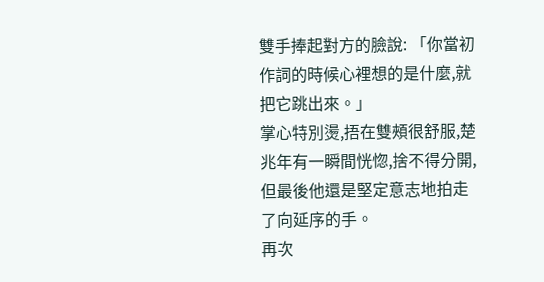雙手捧起對方的臉說: 「你當初作詞的時候心裡想的是什麼,就把它跳出來。」
掌心特別燙,捂在雙頰很舒服,楚兆年有一瞬間恍惚,捨不得分開,但最後他還是堅定意志地拍走了向延序的手。
再次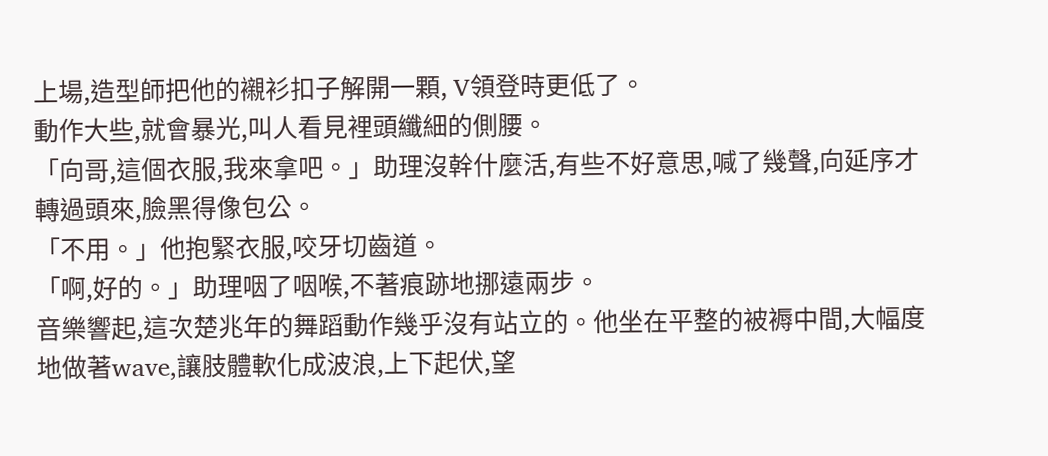上場,造型師把他的襯衫扣子解開一顆, V領登時更低了。
動作大些,就會暴光,叫人看見裡頭纖細的側腰。
「向哥,這個衣服,我來拿吧。」助理沒幹什麼活,有些不好意思,喊了幾聲,向延序才轉過頭來,臉黑得像包公。
「不用。」他抱緊衣服,咬牙切齒道。
「啊,好的。」助理咽了咽喉,不著痕跡地挪遠兩步。
音樂響起,這次楚兆年的舞蹈動作幾乎沒有站立的。他坐在平整的被褥中間,大幅度地做著wave,讓肢體軟化成波浪,上下起伏,望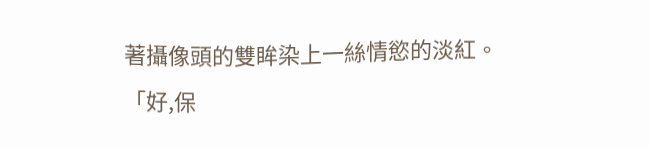著攝像頭的雙眸染上一絲情慾的淡紅。
「好,保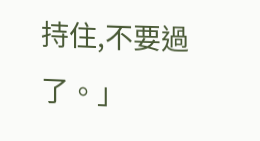持住,不要過了。」